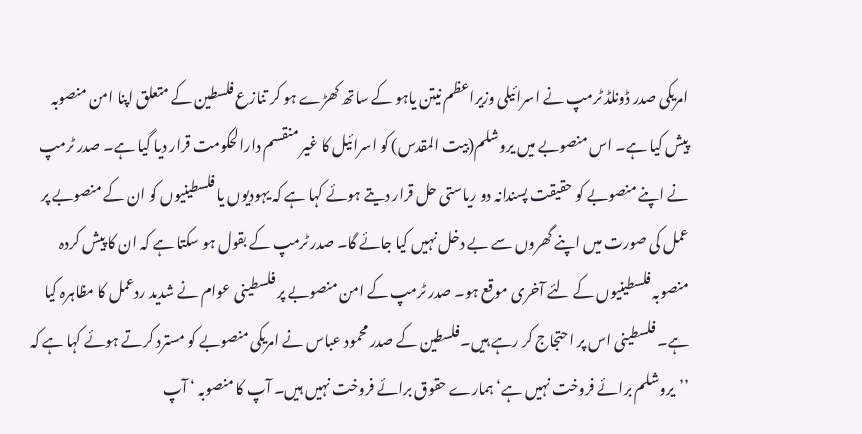امریکی صدر ڈونلڈ ٹرمپ نے اسرائیلی وزیراعظم نیتن یاہو کے ساتھ کھڑے ہو کر تنازع فلسطین کے متعلق اپنا امن منصوبہ پیش کیا ہے۔ اس منصوبے میں یروشلم(بیت المقدس) کو اسرائیل کا غیر منقسم دارالحکومت قرار دیا گیا ہے۔ صدر ٹرمپ نے اپنے منصوبے کو حقیقت پسندانہ دو ریاستی حل قرار دیتے ہوئے کہا ہے کہ یہودیوں یا فلسطینیوں کو ان کے منصوبے پر عمل کی صورت میں اپنے گھروں سے بے دخل نہیں کیا جائے گا۔ صدر ٹرمپ کے بقول ہو سکتا ہے کہ ان کا پیش کردہ منصوبہ فلسطینیوں کے لئے آخری موقع ہو۔ صدر ٹرمپ کے امن منصوبے پر فلسطینی عوام نے شدید ردعمل کا مظاہرہ کیا ہے۔ فلسطینی اس پر احتجاج کر رہے ہیں۔فلسطین کے صدر محمود عباس نے امریکی منصوبے کو مسترد کرتے ہوئے کہا ہے کہ ’’یروشلم برائے فروخت نہیں ہے‘ ہمارے حقوق برائے فروخت نہیں ہیں۔ آپ کا منصوبہ ‘ آپ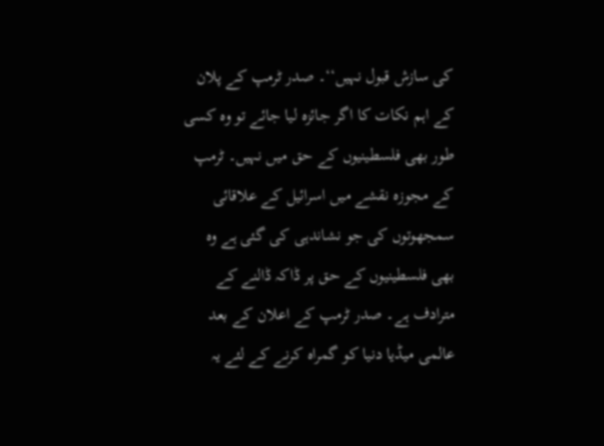کی سازش قبول نہیں‘‘۔ صدر ٹرمپ کے پلان کے اہم نکات کا اگر جائزہ لیا جائے تو وہ کسی طور بھی فلسطینیوں کے حق میں نہیں۔ ٹرمپ کے مجوزہ نقشے میں اسرائیل کے علاقائی سمجھوتوں کی جو نشاندہی کی گئی ہے وہ بھی فلسطینیوں کے حق پر ڈاکہ ڈالنے کے مترادف ہے۔ صدر ٹرمپ کے اعلان کے بعد عالمی میڈیا دنیا کو گمراہ کرنے کے لئے یہ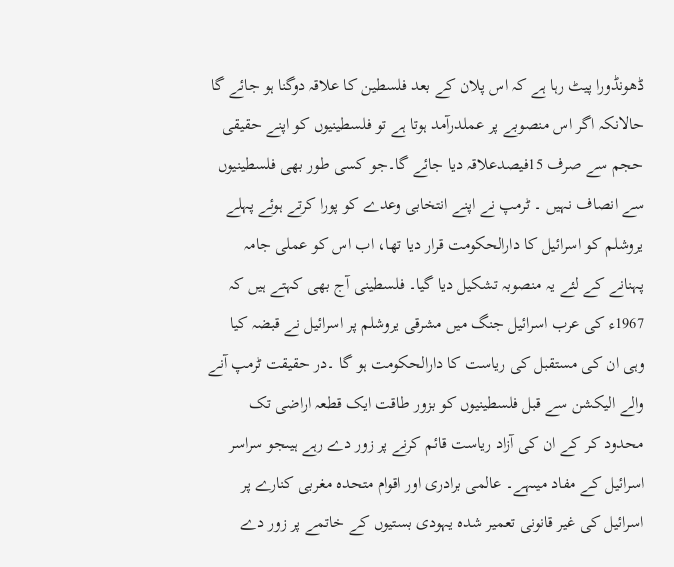ڈھونڈورا پیٹ رہا ہے کہ اس پلان کے بعد فلسطین کا علاقہ دوگنا ہو جائے گا حالانکہ اگر اس منصوبے پر عملدرآمد ہوتا ہے تو فلسطینیوں کو اپنے حقیقی حجم سے صرف 15فیصدعلاقہ دیا جائے گا۔جو کسی طور بھی فلسطینیوں سے انصاف نہیں ۔ ٹرمپ نے اپنے انتخابی وعدے کو پورا کرتے ہوئے پہلے یروشلم کو اسرائیل کا دارالحکومت قرار دیا تھا، اب اس کو عملی جامہ پہنانے کے لئے یہ منصوبہ تشکیل دیا گیا۔ فلسطینی آج بھی کہتے ہیں کہ 1967ء کی عرب اسرائیل جنگ میں مشرقی یروشلم پر اسرائیل نے قبضہ کیا وہی ان کی مستقبل کی ریاست کا دارالحکومت ہو گا ۔در حقیقت ٹرمپ آنے والے الیکشن سے قبل فلسطینیوں کو بزور طاقت ایک قطعہ اراضی تک محدود کر کے ان کی آزاد ریاست قائم کرنے پر زور دے رہے ہیںجو سراسر اسرائیل کے مفاد میںہے۔ عالمی برادری اور اقوام متحدہ مغربی کنارے پر اسرائیل کی غیر قانونی تعمیر شدہ یہودی بستیوں کے خاتمے پر زور دے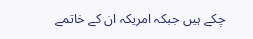چکے ہیں جبکہ امریکہ ان کے خاتمے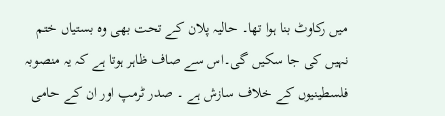میں رکاوٹ بنا ہوا تھا۔ حالیہ پلان کے تحت بھی وہ بستیاں ختم نہیں کی جا سکیں گی۔اس سے صاف ظاہر ہوتا ہے کہ یہ منصوبہ فلسطینیوں کے خلاف سازش ہے ۔ صدر ٹرمپ اور ان کے حامی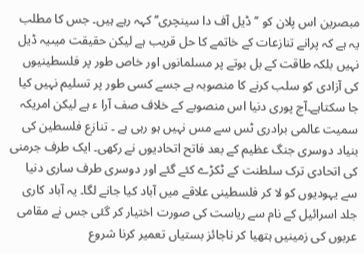مبصرین اس پلان کو ’’ڈیل آف دا سینچری‘‘ کہہ رہے ہیں۔ جس کا مطلب یہ ہے کہ پرانے تنازعات کے خاتمے کا حل قریب ہے لیکن حقیقت میںیہ ڈیل نہیں بلکہ طاقت کے بل بوتے پر مسلمانوں اور خاص طور پر فلسطینیوں کی آزادی کو سلب کرنے کا منصوبہ ہے جسے کسی طور پر تسلیم نہیں کیا جا سکتاہے۔آج پوری دنیا اس منصوبے کے خلاف صف آرا ء ہے لیکن امریکہ سمیت عالمی برادری ٹس سے مس نہیں ہو رہی ہے ۔ تنازع فلسطین کی بنیاد دوسری جنگ عظیم کے بعد فاتح اتحادیوں نے رکھی۔ ایک طرف جرمنی کی اتحادی ترک سلطنت کے ٹکڑے کئے گئے اور دوسری طرف ساری دنیا سے یہودیوں کو لا کر فلسطینی علاقے میں آباد کیا جانے لگا۔ یہ آباد کاری جلد اسرائیل کے نام سے ریاست کی صورت اختیار کر گئی جس نے مقامی عربوں کی زمینیں ہتھیا کر ناجائز بستیاں تعمیر کرنا شروع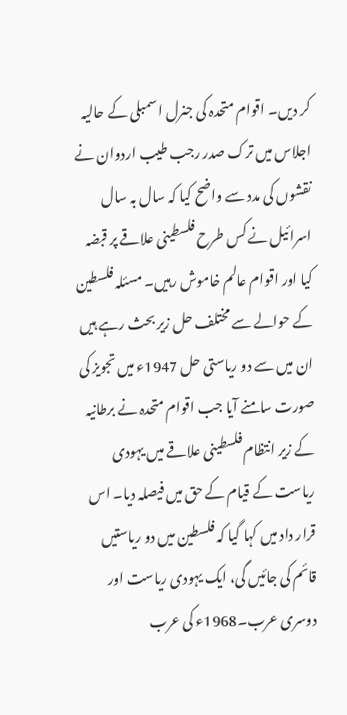کر دیں۔ اقوام متحدہ کی جنرل اسمبلی کے حالیہ اجلاس میں ترک صدر رجب طیب اردوان نے نقشوں کی مدد سے واضح کیا کہ سال بہ سال اسرائیل نے کس طرح فلسطینی علاقے پر قبضہ کیا اور اقوام عالم خاموش رہیں۔ مسئلہ فلسطین کے حوالے سے مختلف حل زیر بحث رہے ہیں ان میں سے دو ریاستی حل 1947ء میں تجویز کی صورت سامنے آیا جب اقوام متحدہ نے برطانیہ کے زیر انتظام فلسطینی علاقے میں یہودی ریاست کے قیام کے حق میں فیصلہ دیا۔ اس قرار داد میں کہا گیا کہ فلسطین میں دو ریاستیں قائم کی جائیں گی، ایک یہودی ریاست اور دوسری عرب۔1968ء کی عرب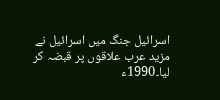اسرائیل جنگ میں اسرائیل نے مزید عرب علاقوں پر قبضہ کر لیا۔1990ء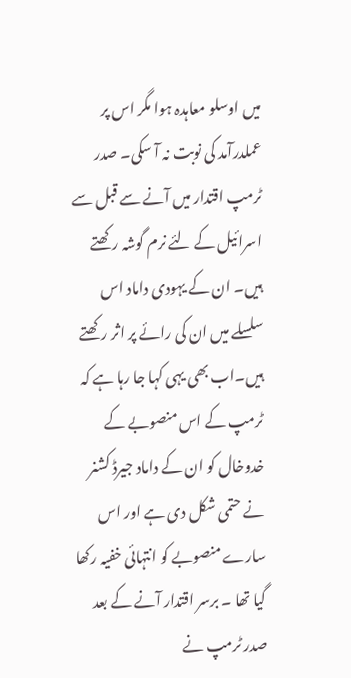میں اوسلو معاہدہ ہوا مگر اس پر عملدرآمد کی نوبت نہ آ سکی۔ صدر ٹرمپ اقتدار میں آنے سے قبل سے اسرائیل کے لئے نرم گوشہ رکھتے ہیں۔ ان کے یہودی داماد اس سلسلے میں ان کی رائے پر اثر رکھتے ہیں۔اب بھی یہی کہا جا رہا ہے کہ ٹرمپ کے اس منصوبے کے خدوخال کو ان کے داماد جیرڈ کشنر نے حتمی شکل دی ہے اور اس سارے منصوبے کو انتہائی خفیہ رکھا گیا تھا ۔ برسر اقتدار آنے کے بعد صدر ٹرمپ نے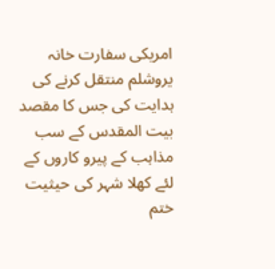امریکی سفارت خانہ یروشلم منتقل کرنے کی ہدایت کی جس کا مقصد بیت المقدس کے سب مذاہب کے پیرو کاروں کے لئے کھلا شہر کی حیثیت ختم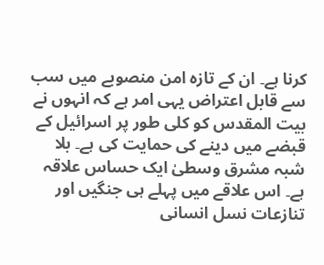کرنا ہے۔ ان کے تازہ امن منصوبے میں سب سے قابل اعتراض یہی امر ہے کہ انہوں نے بیت المقدس کو کلی طور پر اسرائیل کے قبضے میں دینے کی حمایت کی ہے۔ بلا شبہ مشرق وسطیٰ ایک حساس علاقہ ہے۔ اس علاقے میں پہلے ہی جنگیں اور تنازعات نسل انسانی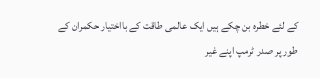کے لئے خطرہ بن چکے ہیں ایک عالمی طاقت کے بااختیار حکمران کے طور پر صدر ٹرمپ اپنے غیر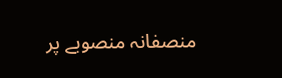منصفانہ منصوبے پر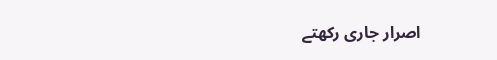اصرار جاری رکھتے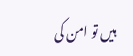ہیں تو امن کی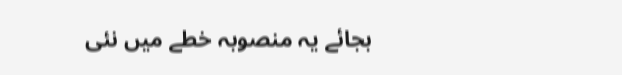بجائے یہ منصوبہ خطے میں نئی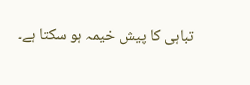تباہی کا پیش خیمہ ہو سکتا ہے۔